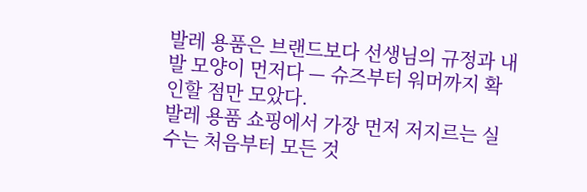발레 용품은 브랜드보다 선생님의 규정과 내 발 모양이 먼저다 — 슈즈부터 워머까지 확인할 점만 모았다.
발레 용품 쇼핑에서 가장 먼저 저지르는 실수는 처음부터 모든 것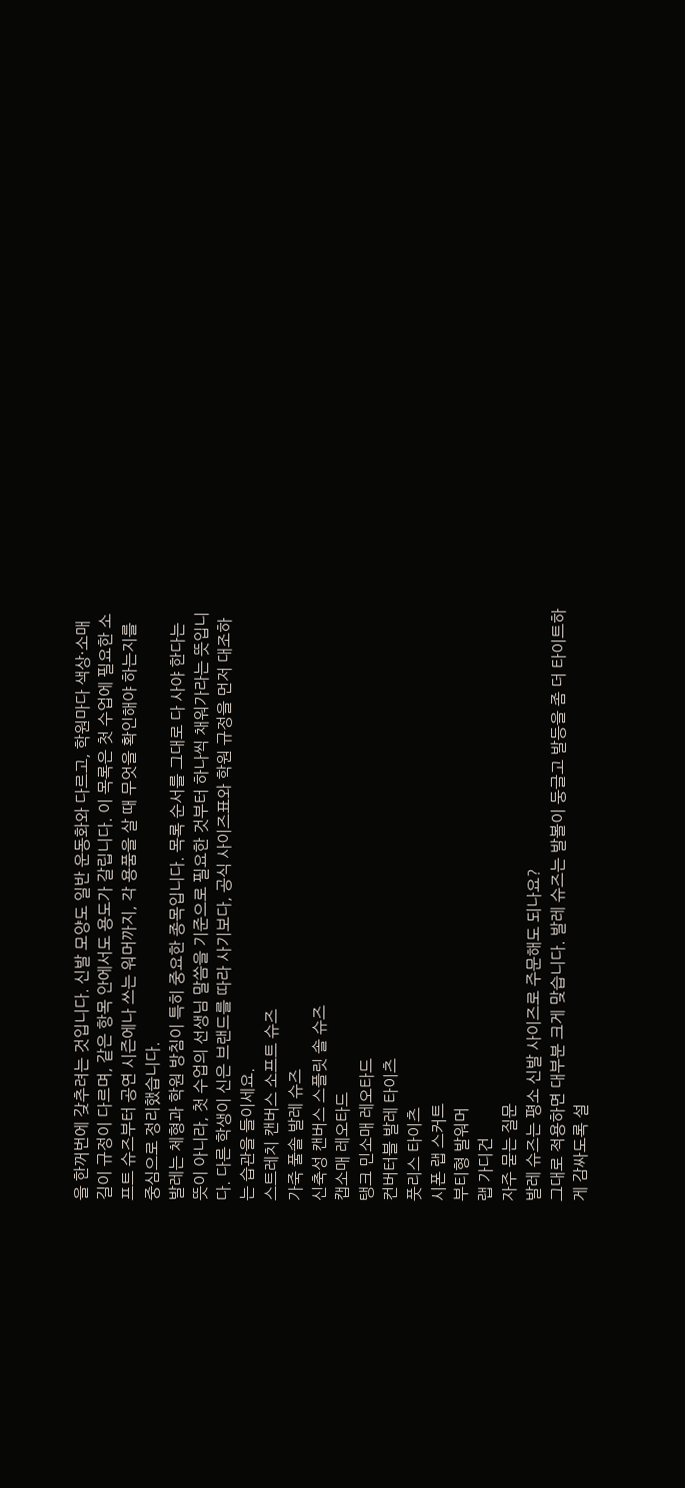을 한꺼번에 갖추려는 것입니다. 신발 모양도 일반 운동화와 다르고, 학원마다 색상·소매 길이 규정이 다르며, 같은 항목 안에서도 용도가 갈립니다. 이 목록은 첫 수업에 필요한 소프트 슈즈부터 공연 시즌에나 쓰는 워머까지, 각 용품을 살 때 무엇을 확인해야 하는지를 중심으로 정리했습니다.
발레는 체형과 학원 방침이 특히 중요한 종목입니다. 목록 순서를 그대로 다 사야 한다는 뜻이 아니라, 첫 수업의 선생님 말씀을 기준으로 필요한 것부터 하나씩 채워가라는 뜻입니다. 다른 학생이 신은 브랜드를 따라 사기보다, 공식 사이즈표와 학원 규정을 먼저 대조하는 습관을 들이세요.
스트레치 캔버스 소프트 슈즈
가죽 풀솔 발레 슈즈
신축성 캔버스 스플릿 솔 슈즈
캡소매 레오타드
탱크 민소매 레오타드
컨버터블 발레 타이츠
풋리스 타이츠
시폰 랩 스커트
부티형 발워머
랩 가디건
자주 묻는 질문
발레 슈즈는 평소 신발 사이즈로 주문해도 되나요?
그대로 적용하면 대부분 크게 맞습니다. 발레 슈즈는 발볼이 둥글고 발등을 좀 더 타이트하게 감싸도록 설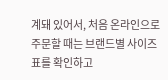계돼 있어서, 처음 온라인으로 주문할 때는 브랜드별 사이즈표를 확인하고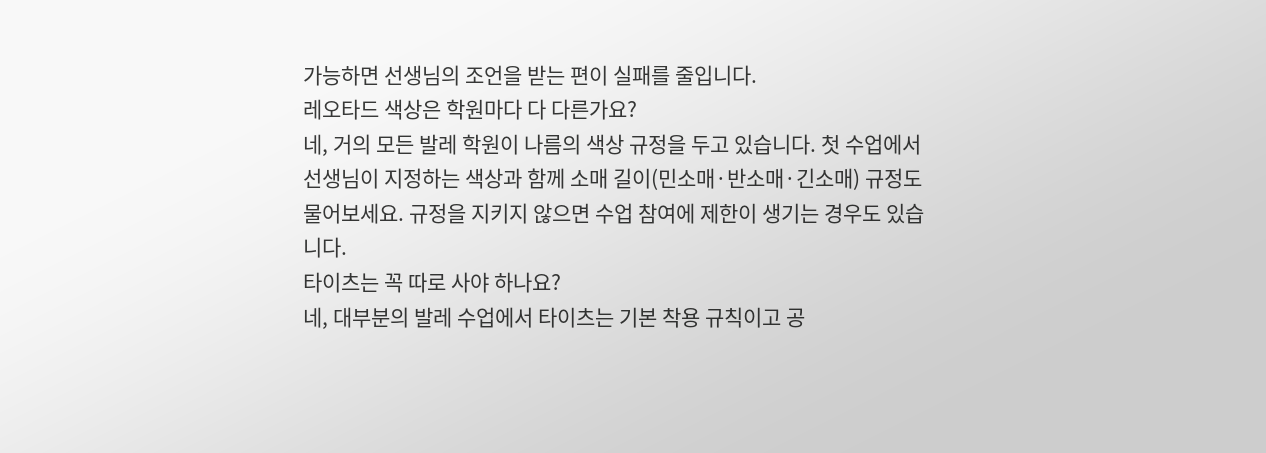가능하면 선생님의 조언을 받는 편이 실패를 줄입니다.
레오타드 색상은 학원마다 다 다른가요?
네, 거의 모든 발레 학원이 나름의 색상 규정을 두고 있습니다. 첫 수업에서 선생님이 지정하는 색상과 함께 소매 길이(민소매·반소매·긴소매) 규정도 물어보세요. 규정을 지키지 않으면 수업 참여에 제한이 생기는 경우도 있습니다.
타이츠는 꼭 따로 사야 하나요?
네, 대부분의 발레 수업에서 타이츠는 기본 착용 규칙이고 공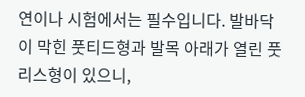연이나 시험에서는 필수입니다. 발바닥이 막힌 풋티드형과 발목 아래가 열린 풋리스형이 있으니,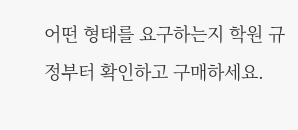어떤 형태를 요구하는지 학원 규정부터 확인하고 구매하세요.